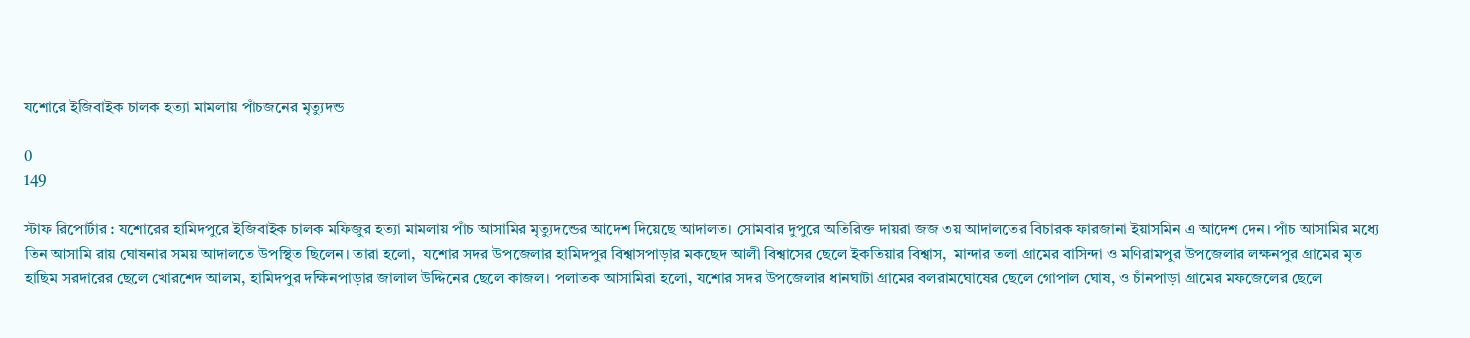যশোরে ইজিবাইক চালক হত্যা মামলায় পাঁচজনের মৃত্যুদন্ড

0
149

স্টাফ রিপোর্টার : যশোরের হামিদপুরে ইজিবাইক চালক মফিজুর হত্যা মামলায় পাঁচ আসামির মৃত্যুদন্ডের আদেশ দিয়েছে আদালত। সোমবার দুপুরে অতিরিক্ত দায়রা জজ ৩য় আদালতের বিচারক ফারজানা ইয়াসমিন এ আদেশ দেন। পাঁচ আসামির মধ্যে তিন আসামি রায় ঘোষনার সময় আদালতে উপস্থিত ছিলেন। তারা হলো,  যশোর সদর উপজেলার হামিদপুর বিশ্বাসপাড়ার মকছেদ আলী বিশ্বাসের ছেলে ইকতিয়ার বিশ্বাস,  মান্দার তলা গ্রামের বাসিন্দা ও মণিরামপুর উপজেলার লক্ষনপুর গ্রামের মৃত হাছিম সরদারের ছেলে খোরশেদ আলম, হামিদপুর দক্ষিনপাড়ার জালাল উদ্দিনের ছেলে কাজল। পলাতক আসামিরা হলো, যশোর সদর উপজেলার ধানঘাটা গ্রামের বলরামঘোষের ছেলে গোপাল ঘোষ, ও চাঁনপাড়া গ্রামের মফজেলের ছেলে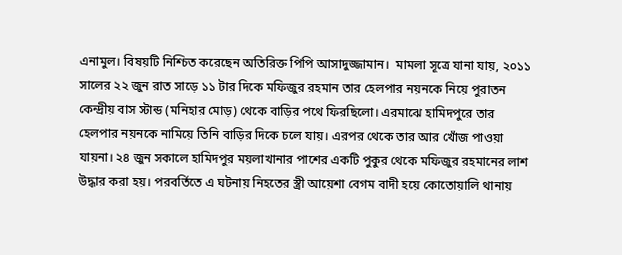এনামুল। বিষয়টি নিশ্চিত করেছেন অতিরিক্ত পিপি আসাদুজ্জামান।  মামলা সূত্রে যানা যায়, ২০১১ সালের ২২ জুন রাত সাড়ে ১১ টার দিকে মফিজুর রহমান তার হেলপার নয়নকে নিয়ে পুরাতন কেন্দ্রীয় বাস স্টান্ড (মনিহার মোড়) থেকে বাড়ির পথে ফিরছিলো। এরমাঝে হামিদপুরে তার হেলপার নয়নকে নামিয়ে তিনি বাড়ির দিকে চলে যায়। এরপর থেকে তার আর খোঁজ পাওয়া যায়না। ২৪ জুন সকালে হামিদপুর ময়লাখানার পাশের একটি পুকুর থেকে মফিজুর রহমানের লাশ উদ্ধার করা হয়। পরবর্তিতে এ ঘটনায় নিহতের স্ত্রী আয়েশা বেগম বাদী হয়ে কোতোয়ালি থানায়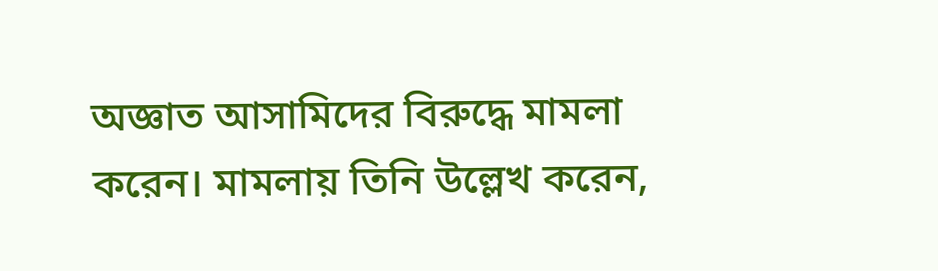অজ্ঞাত আসামিদের বিরুদ্ধে মামলা করেন। মামলায় তিনি উল্লেখ করেন,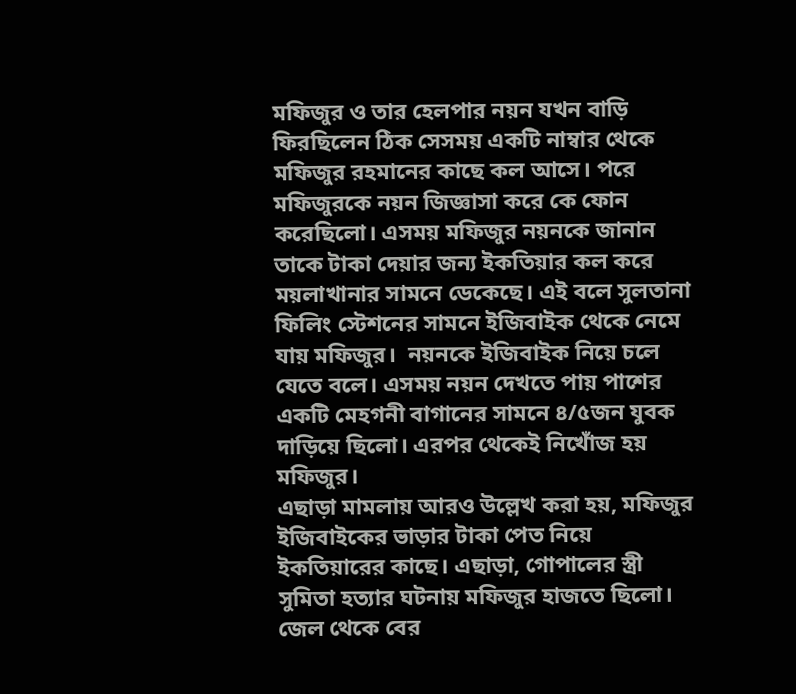মফিজুর ও তার হেলপার নয়ন যখন বাড়ি ফিরছিলেন ঠিক সেসময় একটি নাম্বার থেকে মফিজুর রহমানের কাছে কল আসে। পরে মফিজুরকে নয়ন জিজ্ঞাসা করে কে ফোন করেছিলো। এসময় মফিজুর নয়নকে জানান তাকে টাকা দেয়ার জন্য ইকতিয়ার কল করে ময়লাখানার সামনে ডেকেছে। এই বলে সুলতানা ফিলিং স্টেশনের সামনে ইজিবাইক থেকে নেমে যায় মফিজুর।  নয়নকে ইজিবাইক নিয়ে চলে যেতে বলে। এসময় নয়ন দেখতে পায় পাশের একটি মেহগনী বাগানের সামনে ৪/৫জন যুবক দাড়িয়ে ছিলো। এরপর থেকেই নিখোঁজ হয় মফিজুর।
এছাড়া মামলায় আরও উল্লেখ করা হয়, মফিজুর ইজিবাইকের ভাড়ার টাকা পেত নিয়ে ইকতিয়ারের কাছে। এছাড়া, গোপালের স্ত্রী সুমিতা হত্যার ঘটনায় মফিজুর হাজতে ছিলো। জেল থেকে বের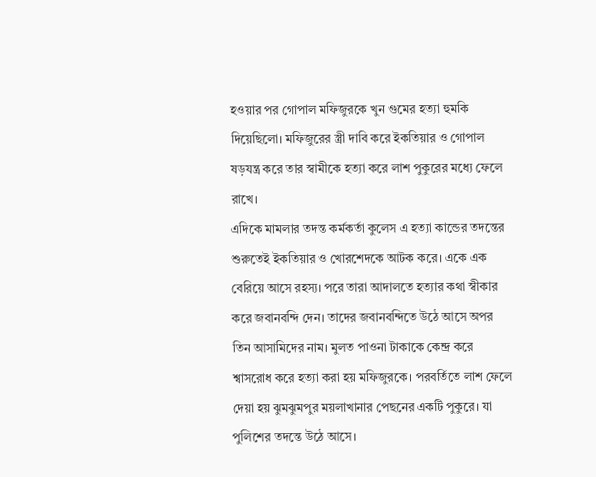হওয়ার পর গোপাল মফিজুরকে খুন গুমের হত্যা হুমকি দিয়েছিলো। মফিজুরের স্ত্রী দাবি করে ইকতিয়ার ও গোপাল ষড়যন্ত্র করে তার স্বামীকে হত্যা করে লাশ পুকুরের মধ্যে ফেলে রাখে।
এদিকে মামলার তদন্ত কর্মকর্তা কুলেস এ হত্যা কান্ডের তদন্তের শুরুতেই ইকতিয়ার ও খোরশেদকে আটক করে। একে এক বেরিয়ে আসে রহস্য। পরে তারা আদালতে হত্যার কথা স্বীকার করে জবানবন্দি দেন। তাদের জবানবন্দিতে উঠে আসে অপর তিন আসামিদের নাম। মুলত পাওনা টাকাকে কেন্দ্র করে শ্বাসরোধ করে হত্যা করা হয় মফিজুরকে। পরবর্তিতে লাশ ফেলে দেয়া হয় ঝুমঝুমপুর ময়লাখানার পেছনের একটি পুকুরে। যা পুলিশের তদন্তে উঠে আসে।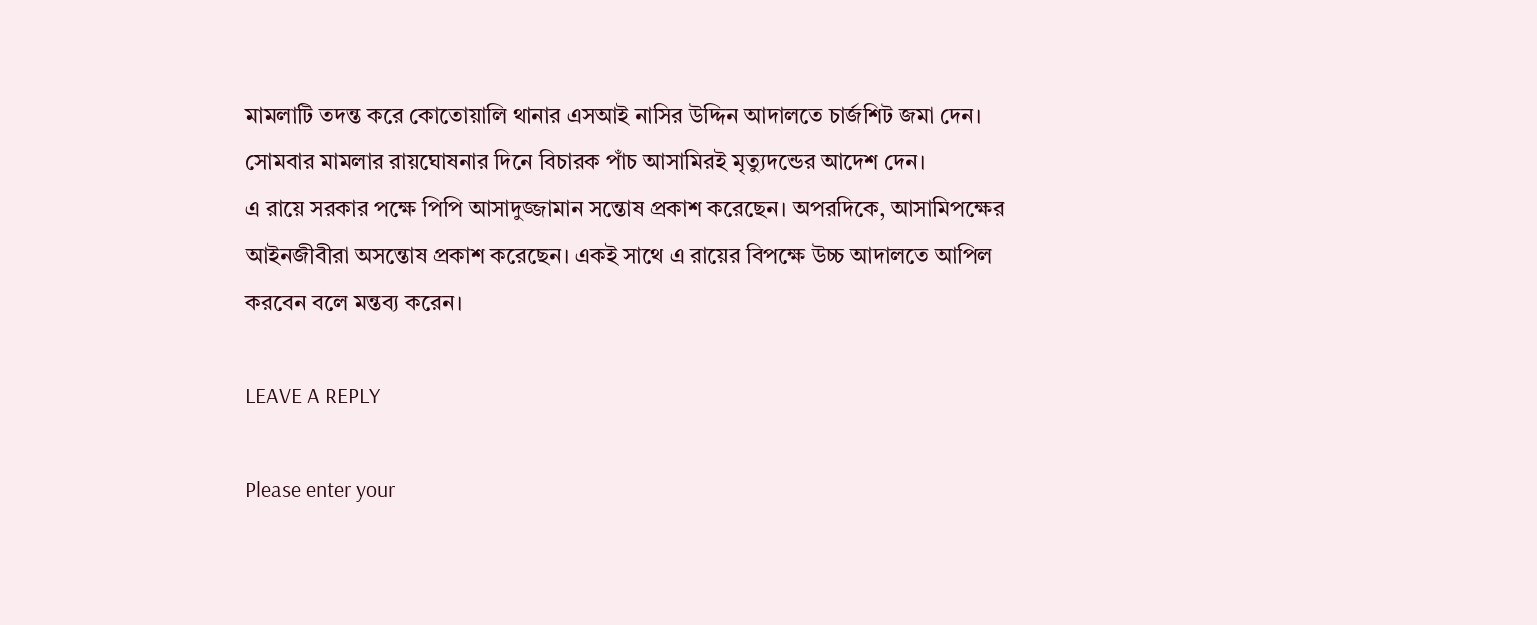মামলাটি তদন্ত করে কোতোয়ালি থানার এসআই নাসির উদ্দিন আদালতে চার্জশিট জমা দেন। সোমবার মামলার রায়ঘোষনার দিনে বিচারক পাঁচ আসামিরই মৃত্যুদন্ডের আদেশ দেন।
এ রায়ে সরকার পক্ষে পিপি আসাদুজ্জামান সন্তোষ প্রকাশ করেছেন। অপরদিকে, আসামিপক্ষের আইনজীবীরা অসন্তোষ প্রকাশ করেছেন। একই সাথে এ রায়ের বিপক্ষে উচ্চ আদালতে আপিল করবেন বলে মন্তব্য করেন।

LEAVE A REPLY

Please enter your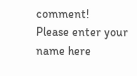comment!
Please enter your name here